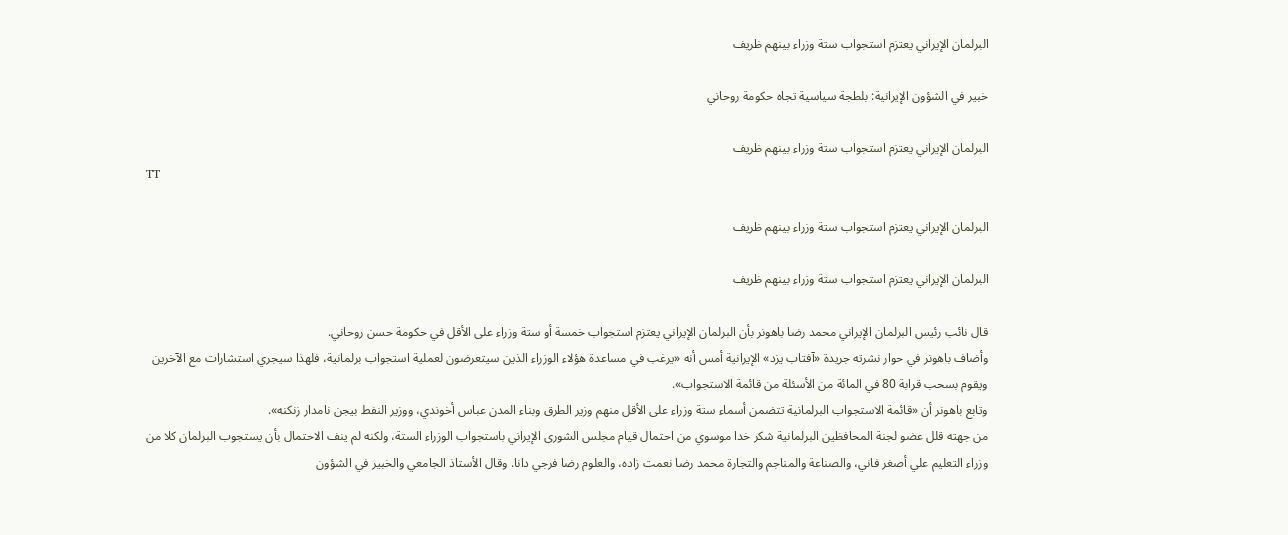البرلمان الإيراني يعتزم استجواب ستة وزراء بينهم ظريف

خبير في الشؤون الإيرانية: بلطجة سياسية تجاه حكومة روحاني

البرلمان الإيراني يعتزم استجواب ستة وزراء بينهم ظريف
TT

البرلمان الإيراني يعتزم استجواب ستة وزراء بينهم ظريف

البرلمان الإيراني يعتزم استجواب ستة وزراء بينهم ظريف

قال نائب رئيس البرلمان الإيراني محمد رضا باهونر بأن البرلمان الإيراني يعتزم استجواب خمسة أو ستة وزراء على الأقل في حكومة حسن روحاني.
وأضاف باهونر في حوار نشرته جريدة «آفتاب يزد» الإيرانية أمس أنه «يرغب في مساعدة هؤلاء الوزراء الذين سيتعرضون لعملية استجواب برلمانية، فلهذا سيجري استشارات مع الآخرين ويقوم بسحب قرابة 80 في المائة من الأسئلة من قائمة الاستجواب».
وتابع باهونر أن «قائمة الاستجواب البرلمانية تتضمن أسماء ستة وزراء على الأقل منهم وزير الطرق وبناء المدن عباس أخوندي، ووزير النفط بيجن نامدار زنكنه».
من جهته قلل عضو لجنة المحافظين البرلمانية شكر خدا موسوي من احتمال قيام مجلس الشورى الإيراني باستجواب الوزراء الستة، ولكنه لم ينف الاحتمال بأن يستجوب البرلمان كلا من وزراء التعليم علي أصغر فاني، والصناعة والمناجم والتجارة محمد رضا نعمت زاده، والعلوم رضا فرجي دانا. وقال الأستاذ الجامعي والخبير في الشؤون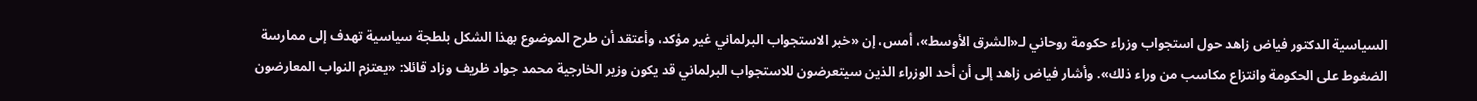السياسية الدكتور فياض زاهد حول استجواب وزراء حكومة روحاني لـ«الشرق الأوسط»، أمس، إن «خبر الاستجواب البرلماني غير مؤكد، وأعتقد أن طرح الموضوع بهذا الشكل بلطجة سياسية تهدف إلى ممارسة الضغوط على الحكومة وانتزاع مكاسب من وراء ذلك». وأشار فياض زاهد إلى أن أحد الوزراء الذين سيتعرضون للاستجواب البرلماني قد يكون وزير الخارجية محمد جواد ظريف وزاد قائلا: «يعتزم النواب المعارضون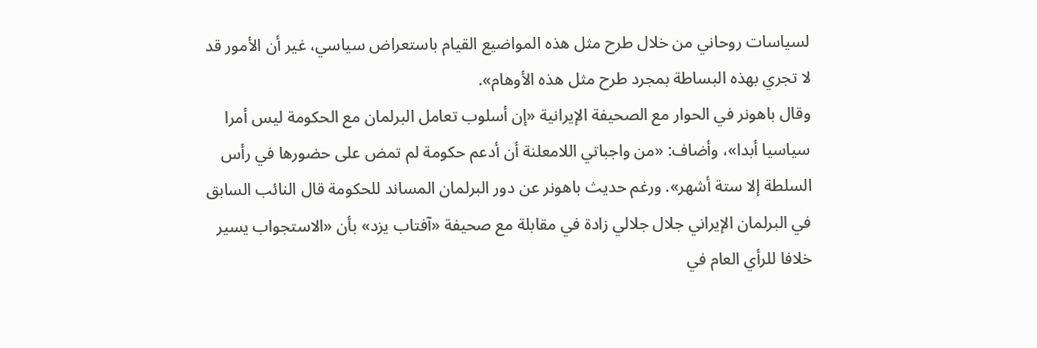لسياسات روحاني من خلال طرح مثل هذه المواضيع القيام باستعراض سياسي، غير أن الأمور قد لا تجري بهذه البساطة بمجرد طرح مثل هذه الأوهام».
وقال باهونر في الحوار مع الصحيفة الإيرانية «إن أسلوب تعامل البرلمان مع الحكومة ليس أمرا سياسيا أبدا»، وأضاف: «من واجباتي اللامعلنة أن أدعم حكومة لم تمض على حضورها في رأس السلطة إلا ستة أشهر». ورغم حديث باهونر عن دور البرلمان المساند للحكومة قال النائب السابق في البرلمان الإيراني جلال جلالي زادة في مقابلة مع صحيفة «آفتاب يزد» بأن «الاستجواب يسير خلافا للرأي العام في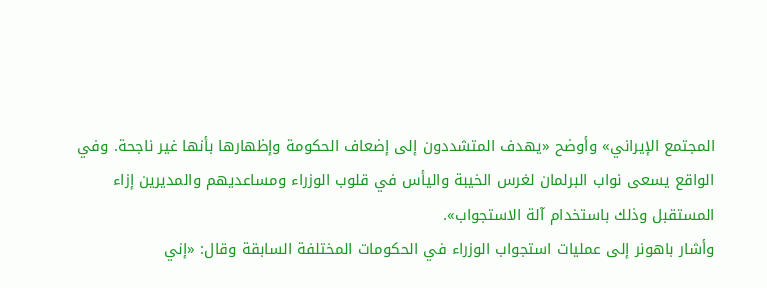المجتمع الإيراني» وأوضح «يهدف المتشددون إلى إضعاف الحكومة وإظهارها بأنها غير ناجحة. وفي الواقع يسعى نواب البرلمان لغرس الخيبة واليأس في قلوب الوزراء ومساعديهم والمديرين إزاء المستقبل وذلك باستخدام آلة الاستجواب».
وأشار باهونر إلى عمليات استجواب الوزراء في الحكومات المختلفة السابقة وقال: «إني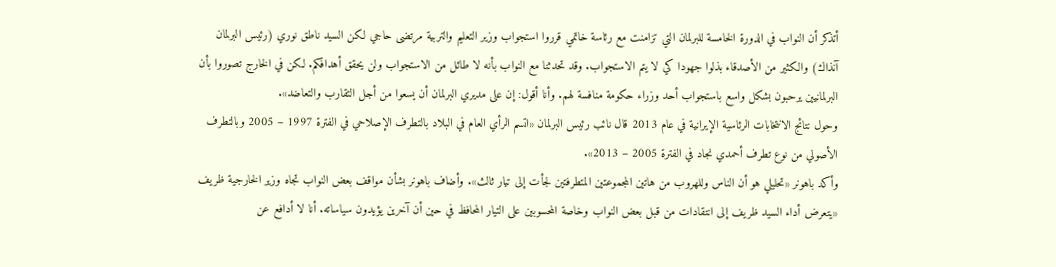أتذكر أن النواب في الدورة الخامسة للبرلمان التي تزامنت مع رئاسة خاتمي قرروا استجواب وزير التعليم والتربية مرتضى حاجي لكن السيد ناطق نوري (رئيس البرلمان آنذاك) والكثير من الأصدقاء بذلوا جهودا كي لا يتم الاستجواب. وقد تحدثنا مع النواب بأنه لا طائل من الاستجواب ولن يحقق أهدافكم. لكن في الخارج تصوروا بأن البرلمانيين يرحبون بشكل واسع باستجواب أحد وزراء حكومة منافسة لهم. وأنا أقول: إن على مديري البرلمان أن يسعوا من أجل التقارب والتعاضد».
وحول نتائج الانتخابات الرئاسية الإيرانية في عام 2013 قال نائب رئيس البرلمان «اتسم الرأي العام في البلاد بالتطرف الإصلاحي في الفترة 1997 – 2005 وبالتطرف الأصولي من نوع تطرف أحمدي نجاد في الفترة 2005 – 2013».
وأكد باهونر «تحليلي هو أن الناس وللهروب من هاتين المجموعتين المتطرفتين لجأت إلى تيار ثالث». وأضاف باهونر بشأن مواقف بعض النواب تجاه وزير الخارجية ظريف «يتعرض أداء السيد ظريف إلى انتقادات من قبل بعض النواب وخاصة المحسوبين على التيار المحافظ في حين أن آخرين يؤيدون سياساته. أنا لا أدافع عن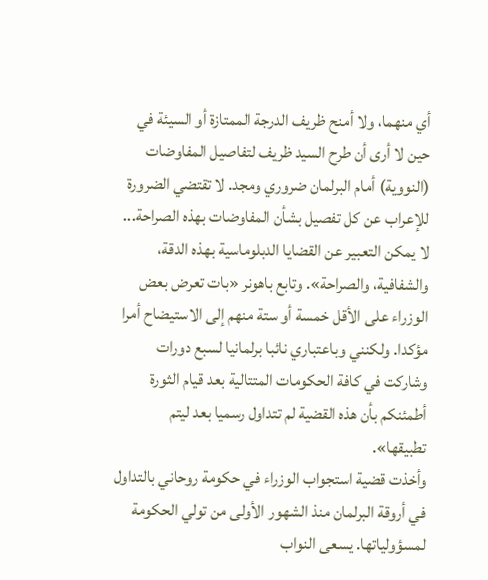أي منهما، ولا أمنح ظريف الدرجة الممتازة أو السيئة في حين لا أرى أن طرح السيد ظريف لتفاصيل المفاوضات (النووية) أمام البرلمان ضروري ومجد. لا تقتضي الضرورة للإعراب عن كل تفصيل بشأن المفاوضات بهذه الصراحة... لا يمكن التعبير عن القضايا الدبلوماسية بهذه الدقة، والشفافية، والصراحة». وتابع باهونر «بات تعرض بعض الوزراء على الأقل خمسة أو ستة منهم إلى الاستيضاح أمرا مؤكدا. ولكنني وباعتباري نائبا برلمانيا لسبع دورات وشاركت في كافة الحكومات المتتالية بعد قيام الثورة أطمئنكم بأن هذه القضية لم تتداول رسميا بعد ليتم تطبيقها».
وأخذت قضية استجواب الوزراء في حكومة روحاني بالتداول في أروقة البرلمان منذ الشهور الأولى من تولي الحكومة لمسؤولياتها. يسعى النواب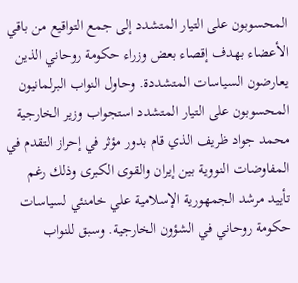المحسوبون على التيار المتشدد إلى جمع التواقيع من باقي الأعضاء بهدف إقصاء بعض وزراء حكومة روحاني الذين يعارضون السياسات المتشددة. وحاول النواب البرلمانيون المحسوبون على التيار المتشدد استجواب وزير الخارجية محمد جواد ظريف الذي قام بدور مؤثر في إحراز التقدم في المفاوضات النووية بين إيران والقوى الكبرى وذلك رغم تأييد مرشد الجمهورية الإسلامية علي خامنئي لسياسات حكومة روحاني في الشؤون الخارجية. وسبق للنواب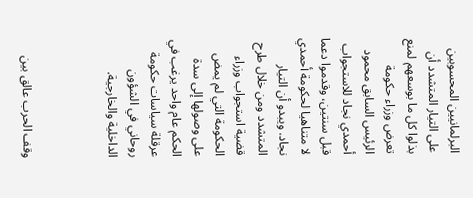البرلمانيين المحسوبين على التيار المتشدد أن بذلوا كل ما بوسعهم لمنع تعرض وزراء حكومة الرئيس السابق محمود أحمدي نجاد للاستجواب قبل سنتين، وقدموا دعما لا متناهيا لحكومة أحمدي نجاد. ويبدو أن التيار المتشدد ومن خلال طرح قضية استجواب وزراء الحكومة التي لم يمض على وصولها إلى سدة الحكم عام واحد يرغب في عرقلة سياسات حكومة روحاني في الشؤون الداخلية والخارجية.



وقف الحرب عالق بين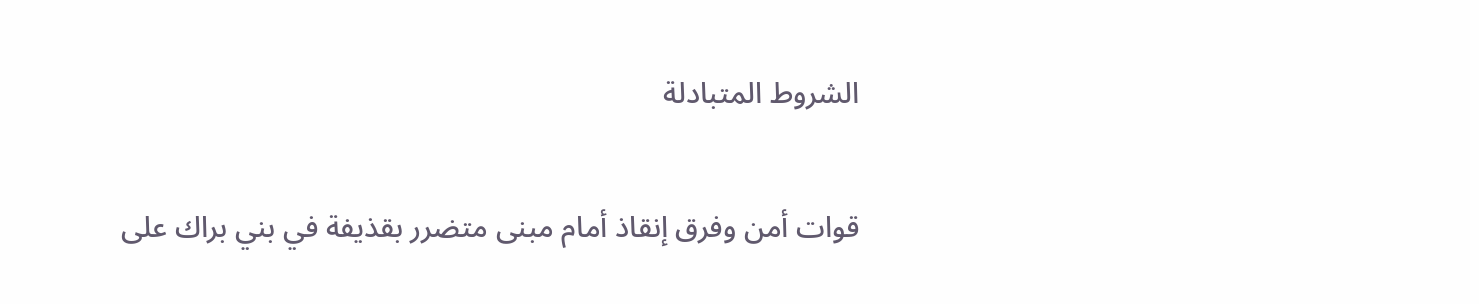الشروط المتبادلة

قوات أمن وفرق إنقاذ أمام مبنى متضرر بقذيفة في بني براك على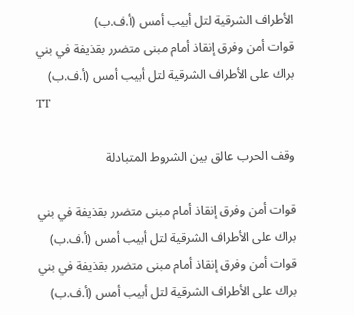الأطراف الشرقية لتل أبيب أمس (أ.ف.ب)
قوات أمن وفرق إنقاذ أمام مبنى متضرر بقذيفة في بني براك على الأطراف الشرقية لتل أبيب أمس (أ.ف.ب)
TT

وقف الحرب عالق بين الشروط المتبادلة

قوات أمن وفرق إنقاذ أمام مبنى متضرر بقذيفة في بني براك على الأطراف الشرقية لتل أبيب أمس (أ.ف.ب)
قوات أمن وفرق إنقاذ أمام مبنى متضرر بقذيفة في بني براك على الأطراف الشرقية لتل أبيب أمس (أ.ف.ب)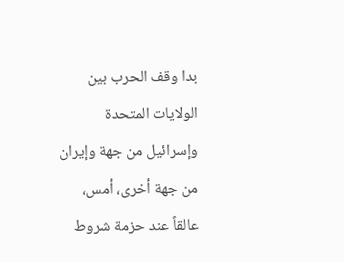بدا وقف الحرب بين الولايات المتحدة وإسرائيل من جهة وإيران من جهة أخرى، أمس، عالقاً عند حزمة شروط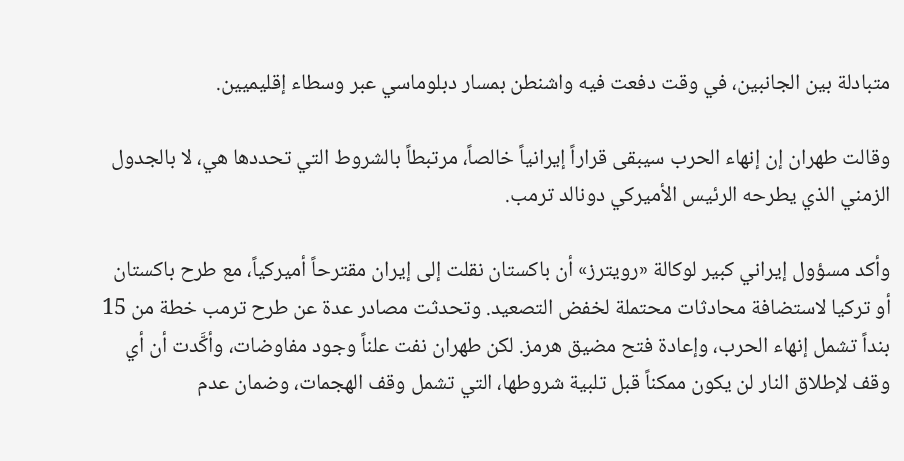متبادلة بين الجانبين، في وقت دفعت فيه واشنطن بمسار دبلوماسي عبر وسطاء إقليميين.

وقالت طهران إن إنهاء الحرب سيبقى قراراً إيرانياً خالصاً، مرتبطاً بالشروط التي تحددها هي، لا بالجدول الزمني الذي يطرحه الرئيس الأميركي دونالد ترمب.

وأكد مسؤول إيراني كبير لوكالة «رويترز» أن باكستان نقلت إلى إيران مقترحاً أميركياً، مع طرح باكستان أو تركيا لاستضافة محادثات محتملة لخفض التصعيد. وتحدثت مصادر عدة عن طرح ترمب خطة من 15 بنداً تشمل إنهاء الحرب، وإعادة فتح مضيق هرمز. لكن طهران نفت علناً وجود مفاوضات، وأكَّدت أن أي وقف لإطلاق النار لن يكون ممكناً قبل تلبية شروطها، التي تشمل وقف الهجمات، وضمان عدم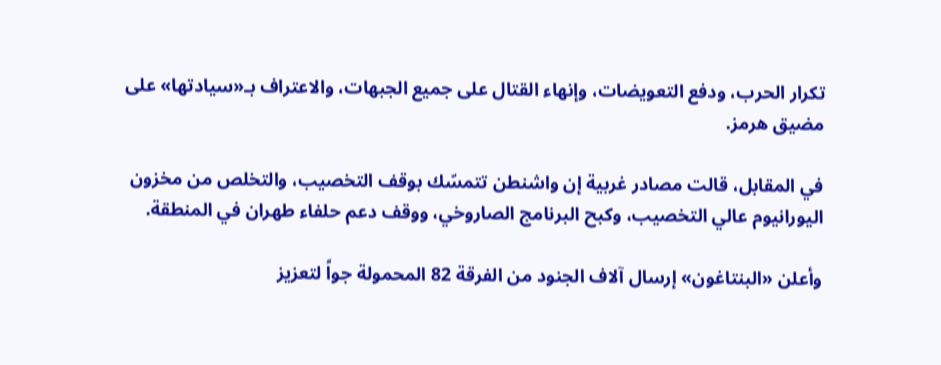تكرار الحرب، ودفع التعويضات، وإنهاء القتال على جميع الجبهات، والاعتراف بـ«سيادتها» على مضيق هرمز.

في المقابل، قالت مصادر غربية إن واشنطن تتمسّك بوقف التخصيب، والتخلص من مخزون اليورانيوم عالي التخصيب، وكبح البرنامج الصاروخي، ووقف دعم حلفاء طهران في المنطقة.

وأعلن «البنتاغون» إرسال آلاف الجنود من الفرقة 82 المحمولة جواً لتعزيز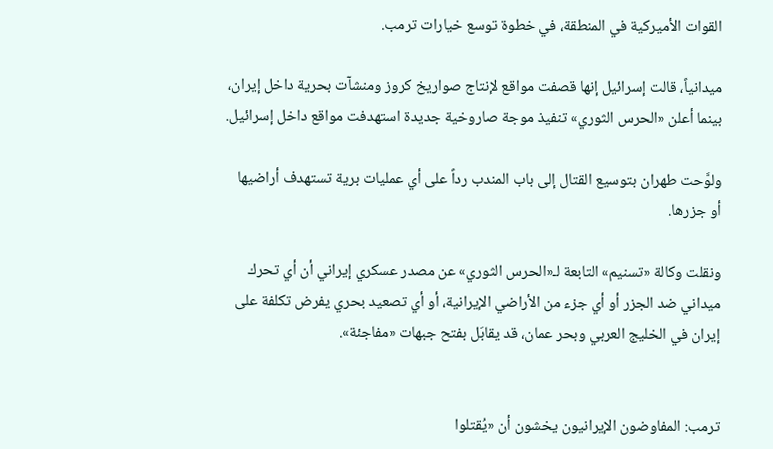القوات الأميركية في المنطقة، في خطوة توسع خيارات ترمب.

ميدانياً، قالت إسرائيل إنها قصفت مواقع لإنتاج صواريخ كروز ومنشآت بحرية داخل إيران، بينما أعلن «الحرس الثوري» تنفيذ موجة صاروخية جديدة استهدفت مواقع داخل إسرائيل.

ولوَّحت طهران بتوسيع القتال إلى باب المندب رداً على أي عمليات برية تستهدف أراضيها أو جزرها.

ونقلت وكالة «تسنيم» التابعة لـ«الحرس الثوري» عن مصدر عسكري إيراني أن أي تحرك ميداني ضد الجزر أو أي جزء من الأراضي الإيرانية، أو أي تصعيد بحري يفرض تكلفة على إيران في الخليج العربي وبحر عمان، قد يقابَل بفتح جبهات «مفاجئة».


ترمب: المفاوضون الإيرانيون يخشون أن «يُقتلوا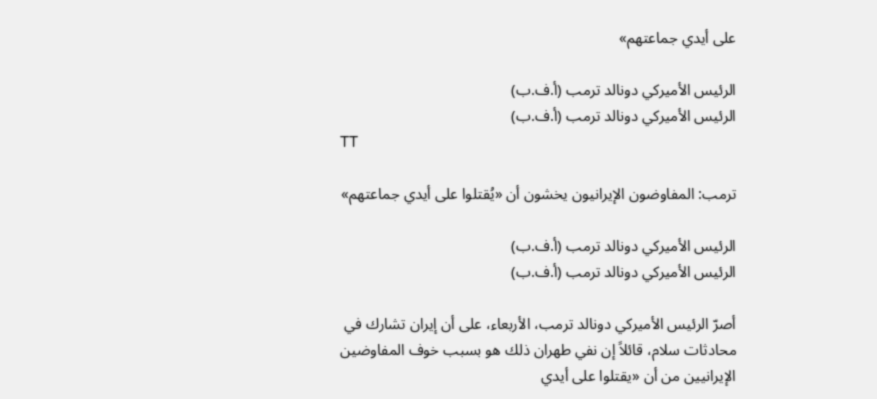على أيدي جماعتهم»

الرئيس الأميركي دونالد ترمب (أ.ف.ب)
الرئيس الأميركي دونالد ترمب (أ.ف.ب)
TT

ترمب: المفاوضون الإيرانيون يخشون أن «يُقتلوا على أيدي جماعتهم»

الرئيس الأميركي دونالد ترمب (أ.ف.ب)
الرئيس الأميركي دونالد ترمب (أ.ف.ب)

أصرّ الرئيس الأميركي دونالد ترمب، الأربعاء، على أن إيران تشارك في محادثات سلام، قائلاً إن نفي طهران ذلك هو بسبب خوف المفاوضين الإيرانيين من أن «يقتلوا على أيدي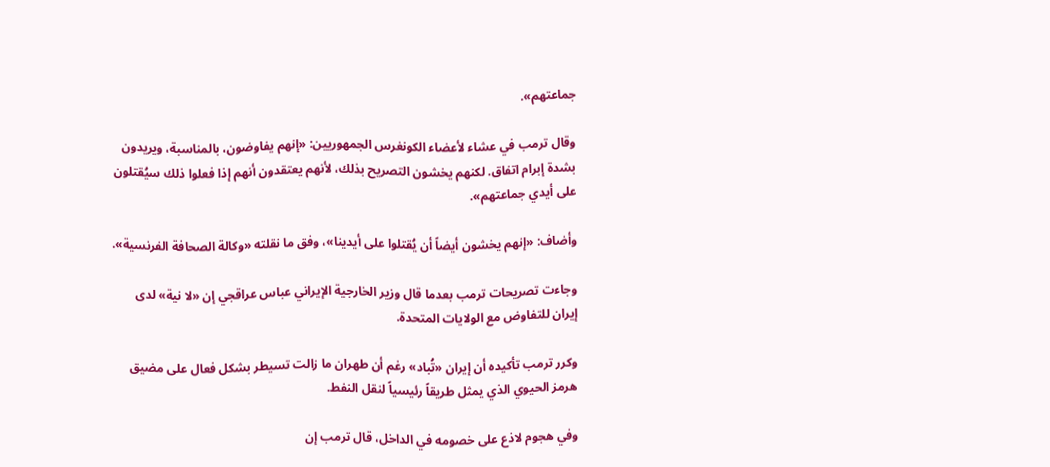جماعتهم».

وقال ترمب في عشاء لأعضاء الكونغرس الجمهوريين: «إنهم يفاوضون، بالمناسبة، ويريدون بشدة إبرام اتفاق. لكنهم يخشون التصريح بذلك، لأنهم يعتقدون أنهم إذا فعلوا ذلك سيُقتلون على أيدي جماعتهم».

وأضاف: «إنهم يخشون أيضاً أن يُقتلوا على أيدينا»، وفق ما نقلته «وكالة الصحافة الفرنسية».

وجاءت تصريحات ترمب بعدما قال وزير الخارجية الإيراني عباس عراقجي إن «لا نية» لدى إيران للتفاوض مع الولايات المتحدة.

وكرر ترمب تأكيده أن إيران «تُباد» رغم أن طهران ما زالت تسيطر بشكل فعال على مضيق هرمز الحيوي الذي يمثل طريقاً رئيسياً لنقل النفط.

وفي هجوم لاذع على خصومه في الداخل، قال ترمب إن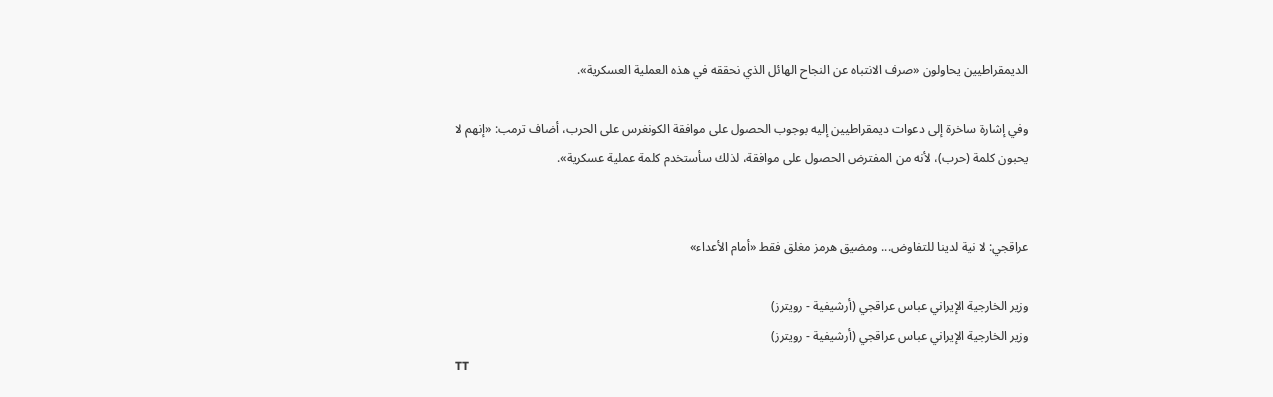الديمقراطيين يحاولون «صرف الانتباه عن النجاح الهائل الذي نحققه في هذه العملية العسكرية».

وفي إشارة ساخرة إلى دعوات ديمقراطيين إليه بوجوب الحصول على موافقة الكونغرس على الحرب، أضاف ترمب: «إنهم لا يحبون كلمة (حرب)، لأنه من المفترض الحصول على موافقة، لذلك سأستخدم كلمة عملية عسكرية».


عراقجي: لا نية لدينا للتفاوض... ومضيق هرمز مغلق فقط «أمام الأعداء»

وزير الخارجية الإيراني عباس عراقجي (أرشيفية - رويترز)
وزير الخارجية الإيراني عباس عراقجي (أرشيفية - رويترز)
TT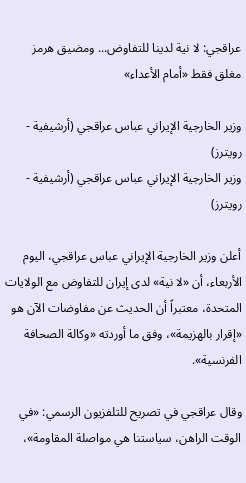عراقجي: لا نية لدينا للتفاوض... ومضيق هرمز مغلق فقط «أمام الأعداء»

وزير الخارجية الإيراني عباس عراقجي (أرشيفية - رويترز)
وزير الخارجية الإيراني عباس عراقجي (أرشيفية - رويترز)

أعلن وزير الخارجية الإيراني عباس عراقجي، اليوم الأربعاء، أن «لا نية» لدى إيران للتفاوض مع الولايات المتحدة، معتبراً أن الحديث عن مفاوضات الآن هو «إقرار بالهزيمة»، وفق ما أوردته «وكالة الصحافة الفرنسية».

وقال عراقجي في تصريح للتلفزيون الرسمي: «في الوقت الراهن، سياستنا هي مواصلة المقاومة»،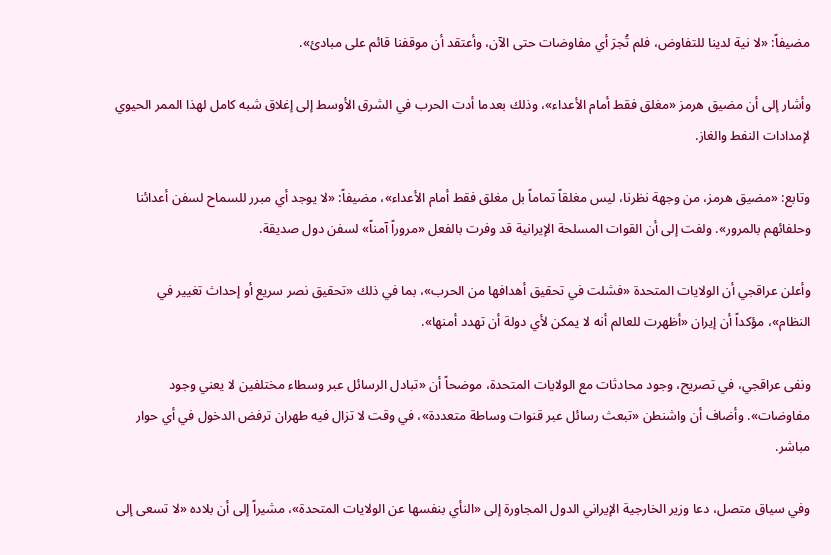مضيفاً: «لا نية لدينا للتفاوض، فلم تُجرَ أي مفاوضات حتى الآن، وأعتقد أن موقفنا قائم على مبادئ».

وأشار إلى أن مضيق هرمز «مغلق فقط أمام الأعداء»، وذلك بعدما أدت الحرب في الشرق الأوسط إلى إغلاق شبه كامل لهذا الممر الحيوي لإمدادات النفط والغاز.

وتابع: «مضيق هرمز، من وجهة نظرنا، ليس مغلقاً تماماً بل مغلق فقط أمام الأعداء»، مضيفاً: «لا يوجد أي مبرر للسماح لسفن أعدائنا وحلفائهم بالمرور». ولفت إلى أن القوات المسلحة الإيرانية قد وفرت بالفعل «مروراً آمناً» لسفن دول صديقة.

وأعلن عراقجي أن الولايات المتحدة «فشلت في تحقيق أهدافها من الحرب»، بما في ذلك «تحقيق نصر سريع أو إحداث تغيير في النظام»، مؤكداً أن إيران «أظهرت للعالم أنه لا يمكن لأي دولة أن تهدد أمنها».

ونفى عراقجي، في تصريح، وجود محادثات مع الولايات المتحدة، موضحاً أن «تبادل الرسائل عبر وسطاء مختلفين لا يعني وجود مفاوضات». وأضاف أن واشنطن «تبعث رسائل عبر قنوات وساطة متعددة»، في وقت لا تزال فيه طهران ترفض الدخول في أي حوار مباشر.

وفي سياق متصل، دعا وزير الخارجية الإيراني الدول المجاورة إلى «النأي بنفسها عن الولايات المتحدة»، مشيراً إلى أن بلاده «لا تسعى إلى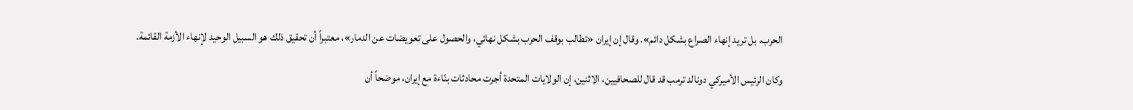الحرب، بل تريد إنهاء الصراع بشكل دائم». وقال إن إيران «تطالب بوقف الحرب بشكل نهائي، والحصول على تعويضات عن الدمار»، معتبراً أن تحقيق ذلك هو السبيل الوحيد لإنهاء الأزمة القائمة.

وكان الرئيس الأميركي دونالد ترمب قد قال للصحافيين، الاثنين، إن الولايات المتحدة أجرت محادثات بنّاءة مع إيران، موضحاً أن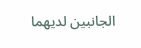الجانبين لديهما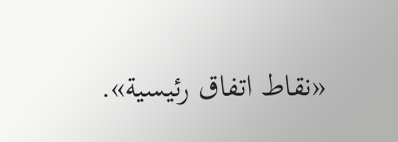«نقاط اتفاق رئيسية».